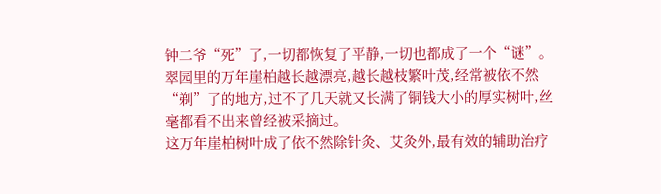钟二爷“死”了,一切都恢复了平静,一切也都成了一个“谜”。
翠园里的万年崖柏越长越漂亮,越长越枝繁叶茂,经常被依不然“剃”了的地方,过不了几天就又长满了铜钱大小的厚实树叶,丝毫都看不出来曾经被采摘过。
这万年崖柏树叶成了依不然除针灸、艾灸外,最有效的辅助治疗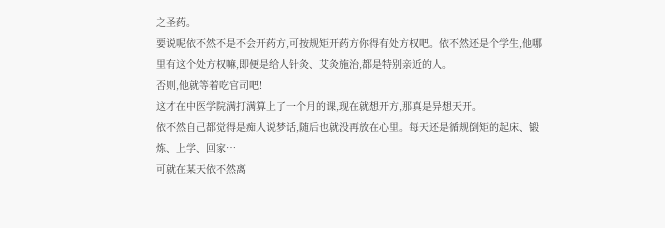之圣药。
要说呢依不然不是不会开药方,可按规矩开药方你得有处方权吧。依不然还是个学生,他哪里有这个处方权嘛,即便是给人针灸、艾灸施治,都是特别亲近的人。
否则,他就等着吃官司吧!
这才在中医学院满打满算上了一个月的课,现在就想开方,那真是异想天开。
依不然自己都觉得是痴人说梦话,随后也就没再放在心里。每天还是循规倒矩的起床、锻炼、上学、回家…
可就在某天依不然离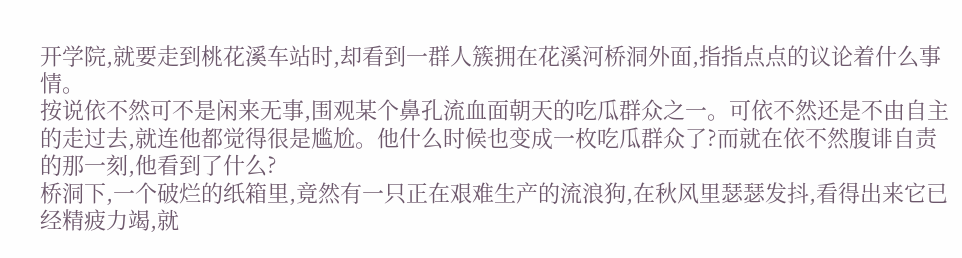开学院,就要走到桃花溪车站时,却看到一群人簇拥在花溪河桥洞外面,指指点点的议论着什么事情。
按说依不然可不是闲来无事,围观某个鼻孔流血面朝天的吃瓜群众之一。可依不然还是不由自主的走过去,就连他都觉得很是尴尬。他什么时候也变成一枚吃瓜群众了?而就在依不然腹诽自责的那一刻,他看到了什么?
桥洞下,一个破烂的纸箱里,竟然有一只正在艰难生产的流浪狗,在秋风里瑟瑟发抖,看得出来它已经精疲力竭,就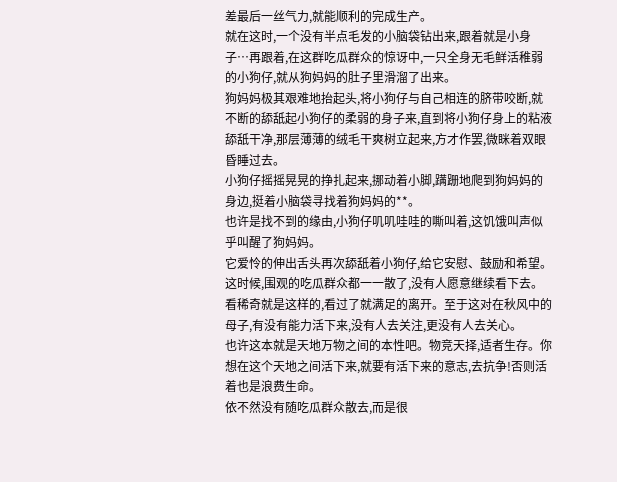差最后一丝气力,就能顺利的完成生产。
就在这时,一个没有半点毛发的小脑袋钻出来,跟着就是小身子…再跟着,在这群吃瓜群众的惊讶中,一只全身无毛鲜活稚弱的小狗仔,就从狗妈妈的肚子里滑溜了出来。
狗妈妈极其艰难地抬起头,将小狗仔与自己相连的脐带咬断,就不断的舔舐起小狗仔的柔弱的身子来,直到将小狗仔身上的粘液舔舐干净,那层薄薄的绒毛干爽树立起来,方才作罢,微眯着双眼昏睡过去。
小狗仔摇摇晃晃的挣扎起来,挪动着小脚,蹒跚地爬到狗妈妈的身边,挺着小脑袋寻找着狗妈妈的**。
也许是找不到的缘由,小狗仔叽叽哇哇的嘶叫着,这饥饿叫声似乎叫醒了狗妈妈。
它爱怜的伸出舌头再次舔舐着小狗仔,给它安慰、鼓励和希望。
这时候,围观的吃瓜群众都一一散了,没有人愿意继续看下去。看稀奇就是这样的,看过了就满足的离开。至于这对在秋风中的母子,有没有能力活下来,没有人去关注,更没有人去关心。
也许这本就是天地万物之间的本性吧。物竞天择,适者生存。你想在这个天地之间活下来,就要有活下来的意志,去抗争!否则活着也是浪费生命。
依不然没有随吃瓜群众散去,而是很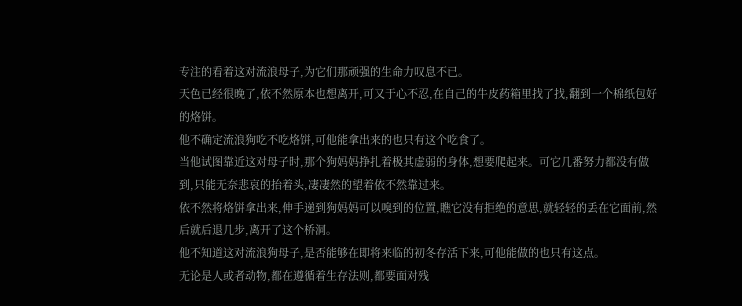专注的看着这对流浪母子,为它们那顽强的生命力叹息不已。
天色已经很晚了,依不然原本也想离开,可又于心不忍,在自己的牛皮药箱里找了找,翻到一个棉纸包好的烙饼。
他不确定流浪狗吃不吃烙饼,可他能拿出来的也只有这个吃食了。
当他试图靠近这对母子时,那个狗妈妈挣扎着极其虚弱的身体,想要爬起来。可它几番努力都没有做到,只能无奈悲哀的抬着头,凄凄然的望着依不然靠过来。
依不然将烙饼拿出来,伸手递到狗妈妈可以嗅到的位置,瞧它没有拒绝的意思,就轻轻的丢在它面前,然后就后退几步,离开了这个桥洞。
他不知道这对流浪狗母子,是否能够在即将来临的初冬存活下来,可他能做的也只有这点。
无论是人或者动物,都在遵循着生存法则,都要面对残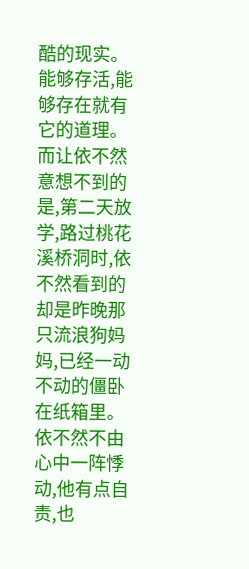酷的现实。能够存活,能够存在就有它的道理。
而让依不然意想不到的是,第二天放学,路过桃花溪桥洞时,依不然看到的却是昨晚那只流浪狗妈妈,已经一动不动的僵卧在纸箱里。
依不然不由心中一阵悸动,他有点自责,也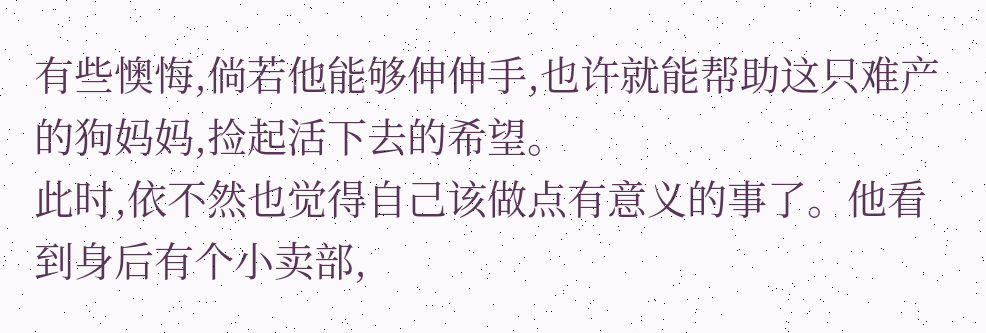有些懊悔,倘若他能够伸伸手,也许就能帮助这只难产的狗妈妈,捡起活下去的希望。
此时,依不然也觉得自己该做点有意义的事了。他看到身后有个小卖部,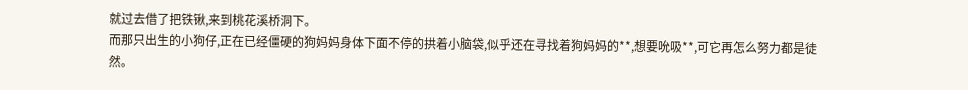就过去借了把铁锹,来到桃花溪桥洞下。
而那只出生的小狗仔,正在已经僵硬的狗妈妈身体下面不停的拱着小脑袋,似乎还在寻找着狗妈妈的**,想要吮吸**,可它再怎么努力都是徒然。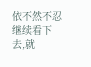依不然不忍继续看下去,就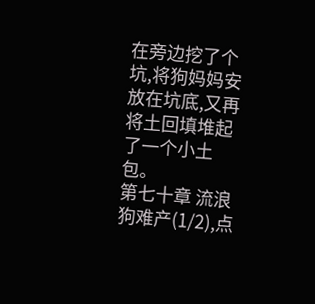在旁边挖了个坑,将狗妈妈安放在坑底,又再将土回填堆起了一个小土包。
第七十章 流浪狗难产(1/2),点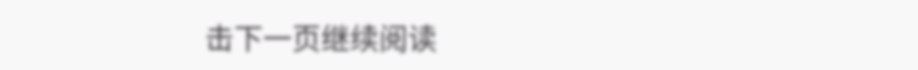击下一页继续阅读